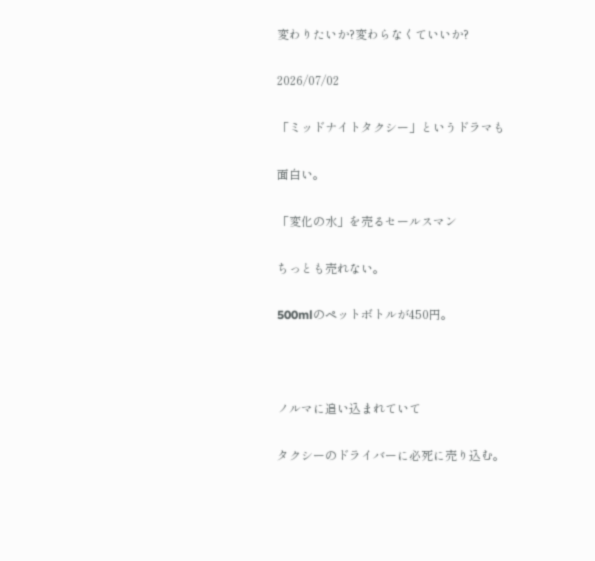変わりたいか?変わらなくていいか?

2026/07/02

「ミッドナイトタクシー」というドラマも

面白い。

「変化の水」を売るセールスマン

ちっとも売れない。

500mlのペットボトルが450円。



ノルマに追い込まれていて

タクシーのドライバーに必死に売り込む。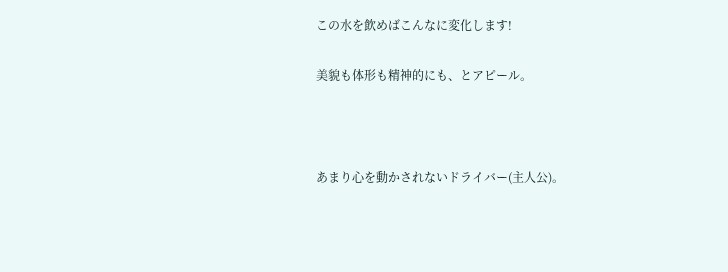この水を飲めばこんなに変化します!

美貌も体形も精神的にも、とアピール。



あまり心を動かされないドライバー(主人公)。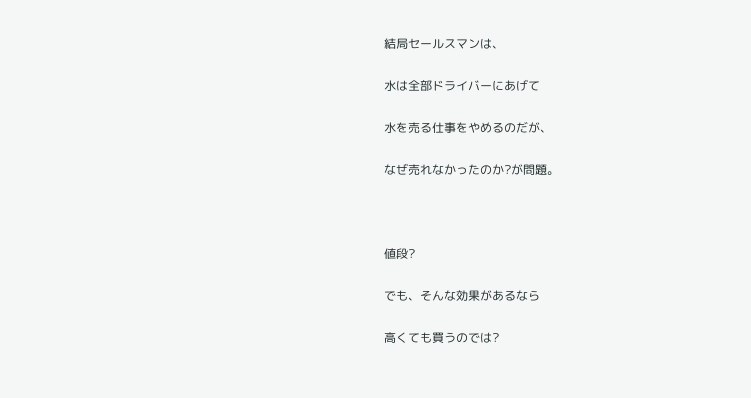結局セールスマンは、

水は全部ドライバーにあげて

水を売る仕事をやめるのだが、

なぜ売れなかったのか?が問題。



値段?

でも、そんな効果があるなら

高くても買うのでは?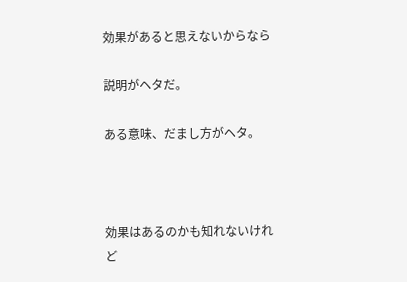効果があると思えないからなら

説明がヘタだ。

ある意味、だまし方がヘタ。



効果はあるのかも知れないけれど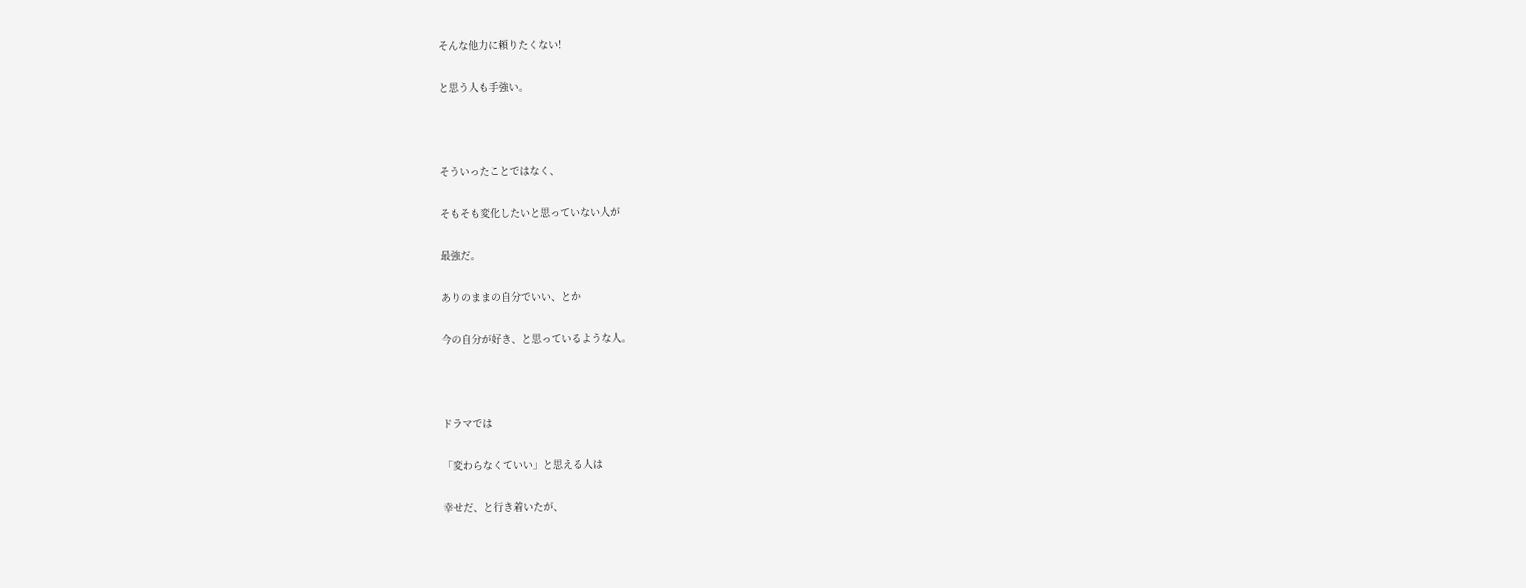そんな他力に頼りたくない!

と思う人も手強い。



そういったことではなく、

そもそも変化したいと思っていない人が

最強だ。

ありのままの自分でいい、とか

今の自分が好き、と思っているような人。



ドラマでは

「変わらなくていい」と思える人は

幸せだ、と行き着いたが、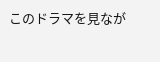このドラマを見なが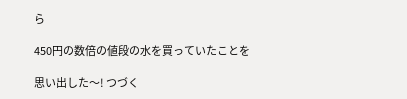ら

450円の数倍の値段の水を買っていたことを

思い出した〜! つづく